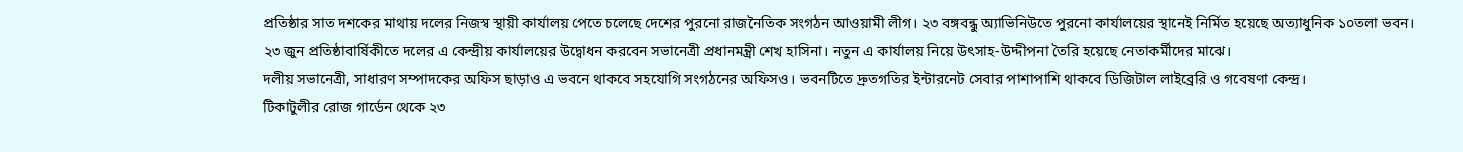প্রতিষ্ঠার সাত দশকের মাথায় দলের নিজস্ব স্থায়ী কার্যালয় পেতে চলেছে দেশের পুরনো রাজনৈতিক সংগঠন আওয়ামী লীগ। ২৩ বঙ্গবন্ধু অ্যাভিনিউতে পুরনো কার্যালয়ের স্থানেই নির্মিত হয়েছে অত্যাধুনিক ১০তলা ভবন।
২৩ জুন প্রতিষ্ঠাবার্ষিকীতে দলের এ কেন্দ্রীয় কার্যালয়ের উদ্বোধন করবেন সভানেত্রী প্রধানমন্ত্রী শেখ হাসিনা। নতুন এ কার্যালয় নিয়ে উৎসাহ-উদ্দীপনা তৈরি হয়েছে নেতাকর্মীদের মাঝে।
দলীয় সভানেত্রী, সাধারণ সম্পাদকের অফিস ছাড়াও এ ভবনে থাকবে সহযোগি সংগঠনের অফিসও। ভবনটিতে দ্রুতগতির ইন্টারনেট সেবার পাশাপাশি থাকবে ডিজিটাল লাইব্রেরি ও গবেষণা কেন্দ্র।
টিকাটুলীর রোজ গার্ডেন থেকে ২৩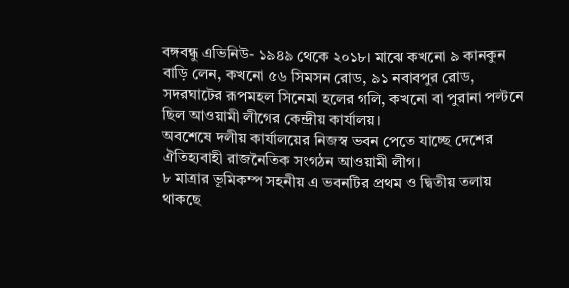বঙ্গবন্ধু এভিনিউ- ১৯৪৯ থেকে ২০১৮। মাঝে কখনো ৯ কানকুন বাড়ি লেন, কখনো ৫৬ সিমসন রোড, ৯১ নবাবপুর রোড, সদরঘাটের রূপমহল সিনেমা হলের গলি, কখনো বা পুরানা পল্টনে ছিল আওয়ামী লীগের কেন্দ্রীয় কার্যালয়।
অবশেষে দলীয় কার্যালয়ের নিজস্ব ভবন পেতে যাচ্ছে দেশের ঐতিহ্যবাহী রাজনৈতিক সংগঠন আওয়ামী লীগ।
৮ মাত্রার ভূমিকম্প সহনীয় এ ভবনটির প্রথম ও দ্বিতীয় তলায় থাকছে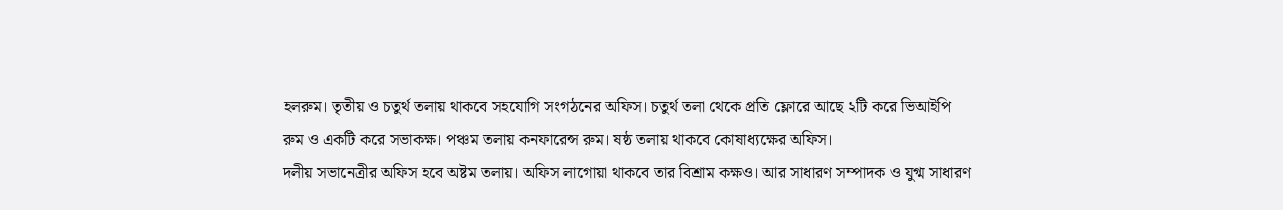হলরুম। তৃতীয় ও চতুর্থ তলায় থাকবে সহযোগি সংগঠনের অফিস। চতুর্থ তলা থেকে প্রতি ফ্লোরে আছে ২টি করে ভিআইপি রুম ও একটি করে সভাকক্ষ। পঞ্চম তলায় কনফারেন্স রুম। ষষ্ঠ তলায় থাকবে কোষাধ্যক্ষের অফিস।
দলীয় সভানেত্রীর অফিস হবে অষ্টম তলায়। অফিস লাগোয়া থাকবে তার বিশ্রাম কক্ষও। আর সাধারণ সম্পাদক ও যুগ্ম সাধারণ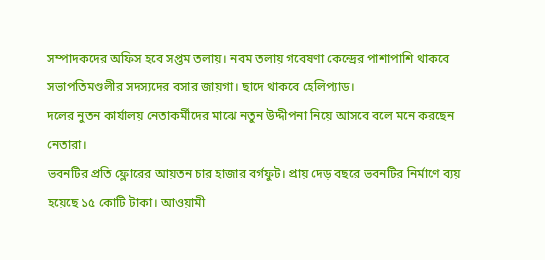সম্পাদকদের অফিস হবে সপ্তম তলায়। নবম তলায় গবেষণা কেন্দ্রের পাশাপাশি থাকবে সভাপতিমণ্ডলীর সদস্যদের বসার জায়গা। ছাদে থাকবে হেলিপ্যাড।
দলের নুতন কার্যালয় নেতাকর্মীদের মাঝে নতুন উদ্দীপনা নিয়ে আসবে বলে মনে করছেন নেতারা।
ভবনটির প্রতি ফ্লোরের আয়তন চার হাজার বর্গফুট। প্রায় দেড় বছরে ভবনটির নির্মাণে ব্যয় হয়েছে ১৫ কোটি টাকা। আওয়ামী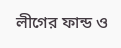লীগের ফান্ড ও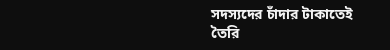সদস্যদের চাঁদার টাকাতেই তৈরি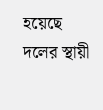হয়েছে দলের স্থায়ী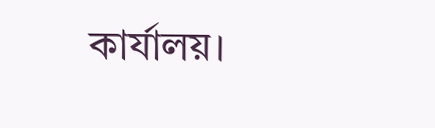কার্যালয়।